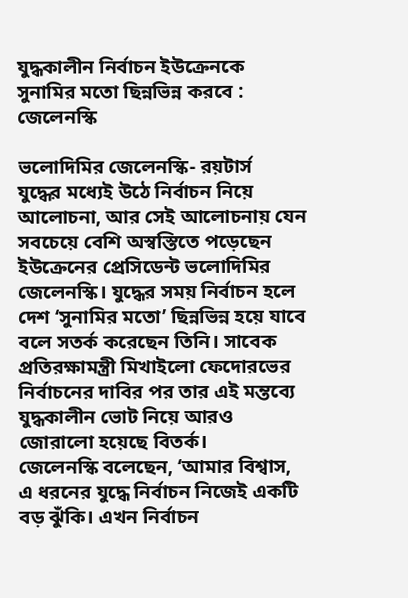যুদ্ধকালীন নির্বাচন ইউক্রেনকে সুনামির মতো ছিন্নভিন্ন করবে : জেলেনস্কি

ভলোদিমির জেলেনস্কি- রয়টার্স
যুদ্ধের মধ্যেই উঠে নির্বাচন নিয়ে আলোচনা, আর সেই আলোচনায় যেন সবচেয়ে বেশি অস্বস্তিতে পড়েছেন ইউক্রেনের প্রেসিডেন্ট ভলোদিমির জেলেনস্কি। যুদ্ধের সময় নির্বাচন হলে দেশ ‘সুনামির মতো’ ছিন্নভিন্ন হয়ে যাবে বলে সতর্ক করেছেন তিনি। সাবেক প্রতিরক্ষামন্ত্রী মিখাইলো ফেদোরভের নির্বাচনের দাবির পর তার এই মন্তব্যে যুদ্ধকালীন ভোট নিয়ে আরও জোরালো হয়েছে বিতর্ক।
জেলেনস্কি বলেছেন, ‘আমার বিশ্বাস, এ ধরনের যুদ্ধে নির্বাচন নিজেই একটি বড় ঝুঁকি। এখন নির্বাচন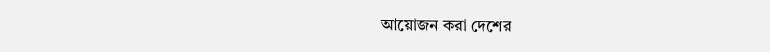আয়োজন করা দেশের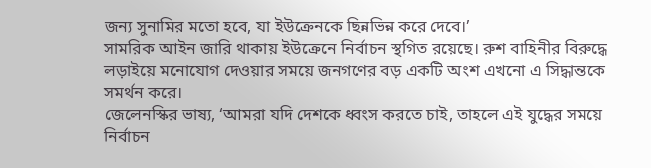জন্য সুনামির মতো হবে, যা ইউক্রেনকে ছিন্নভিন্ন করে দেবে।’
সামরিক আইন জারি থাকায় ইউক্রেনে নির্বাচন স্থগিত রয়েছে। রুশ বাহিনীর বিরুদ্ধে লড়াইয়ে মনোযোগ দেওয়ার সময়ে জনগণের বড় একটি অংশ এখনো এ সিদ্ধান্তকে সমর্থন করে।
জেলেনস্কির ভাষ্য, ‘আমরা যদি দেশকে ধ্বংস করতে চাই, তাহলে এই যুদ্ধের সময়ে নির্বাচন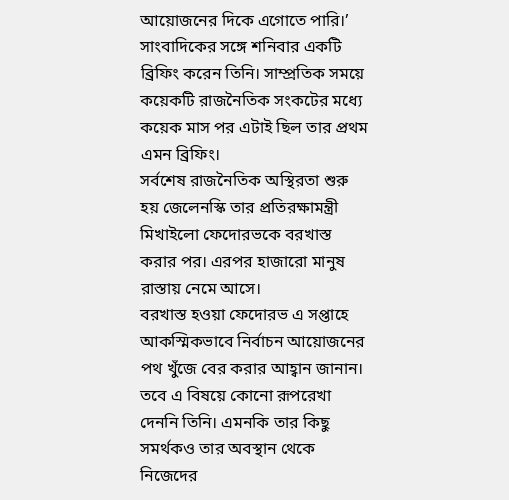আয়োজনের দিকে এগোতে পারি।’
সাংবাদিকের সঙ্গে শনিবার একটি ব্রিফিং করেন তিনি। সাম্প্রতিক সময়ে কয়েকটি রাজনৈতিক সংকটের মধ্যে কয়েক মাস পর এটাই ছিল তার প্রথম এমন ব্রিফিং।
সর্বশেষ রাজনৈতিক অস্থিরতা শুরু হয় জেলেনস্কি তার প্রতিরক্ষামন্ত্রী মিখাইলো ফেদোরভকে বরখাস্ত করার পর। এরপর হাজারো মানুষ রাস্তায় নেমে আসে।
বরখাস্ত হওয়া ফেদোরভ এ সপ্তাহে আকস্মিকভাবে নির্বাচন আয়োজনের পথ খুঁজে বের করার আহ্বান জানান। তবে এ বিষয়ে কোনো রূপরেখা দেননি তিনি। এমনকি তার কিছু সমর্থকও তার অবস্থান থেকে নিজেদের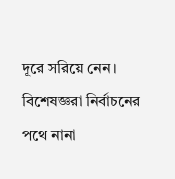দূরে সরিয়ে নেন।
বিশেষজ্ঞরা নির্বাচনের পথে নানা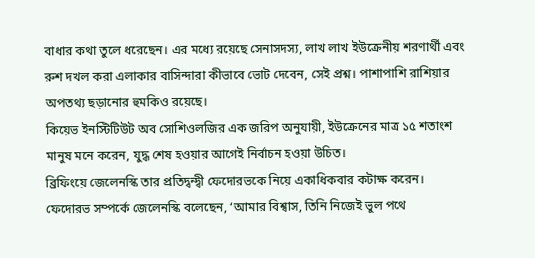বাধার কথা তুলে ধরেছেন। এর মধ্যে রয়েছে সেনাসদস্য, লাখ লাখ ইউক্রেনীয় শরণার্থী এবং রুশ দখল করা এলাকার বাসিন্দারা কীভাবে ভোট দেবেন, সেই প্রশ্ন। পাশাপাশি রাশিয়ার অপতথ্য ছড়ানোর হুমকিও রয়েছে।
কিয়েভ ইনস্টিটিউট অব সোশিওলজির এক জরিপ অনুযায়ী, ইউক্রেনের মাত্র ১৫ শতাংশ মানুষ মনে করেন, যুদ্ধ শেষ হওয়ার আগেই নির্বাচন হওয়া উচিত।
ব্রিফিংয়ে জেলেনস্কি তার প্রতিদ্বন্দ্বী ফেদোরভকে নিয়ে একাধিকবার কটাক্ষ করেন।
ফেদোরভ সম্পর্কে জেলেনস্কি বলেছেন, ‘আমার বিশ্বাস, তিনি নিজেই ভুল পথে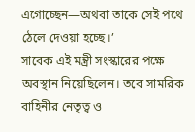এগোচ্ছেন—অথবা তাকে সেই পথে ঠেলে দেওয়া হচ্ছে।’
সাবেক এই মন্ত্রী সংস্কারের পক্ষে অবস্থান নিয়েছিলেন। তবে সামরিক বাহিনীর নেতৃত্ব ও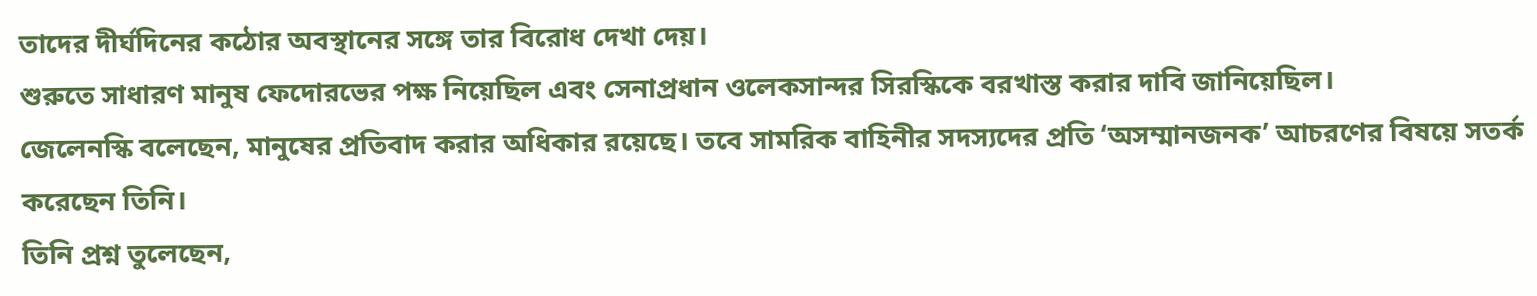তাদের দীর্ঘদিনের কঠোর অবস্থানের সঙ্গে তার বিরোধ দেখা দেয়।
শুরুতে সাধারণ মানুষ ফেদোরভের পক্ষ নিয়েছিল এবং সেনাপ্রধান ওলেকসান্দর সিরস্কিকে বরখাস্ত করার দাবি জানিয়েছিল।
জেলেনস্কি বলেছেন, মানুষের প্রতিবাদ করার অধিকার রয়েছে। তবে সামরিক বাহিনীর সদস্যদের প্রতি ‘অসম্মানজনক’ আচরণের বিষয়ে সতর্ক করেছেন তিনি।
তিনি প্রশ্ন তুলেছেন,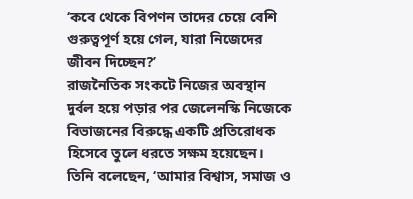‘কবে থেকে বিপণন তাদের চেয়ে বেশি গুরুত্বপূর্ণ হয়ে গেল, যারা নিজেদের জীবন দিচ্ছেন?’
রাজনৈতিক সংকটে নিজের অবস্থান দুর্বল হয়ে পড়ার পর জেলেনস্কি নিজেকে বিভাজনের বিরুদ্ধে একটি প্রতিরোধক হিসেবে তুলে ধরতে সক্ষম হয়েছেন।
তিনি বলেছেন, ‘আমার বিশ্বাস, সমাজ ও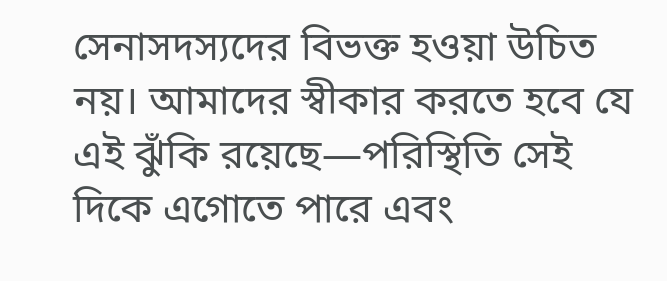সেনাসদস্যদের বিভক্ত হওয়া উচিত নয়। আমাদের স্বীকার করতে হবে যে এই ঝুঁকি রয়েছে—পরিস্থিতি সেই দিকে এগোতে পারে এবং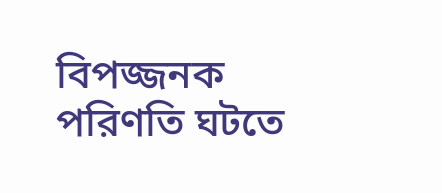বিপজ্জনক পরিণতি ঘটতে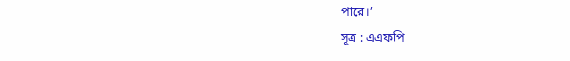পারে।’
সূত্র : এএফপি